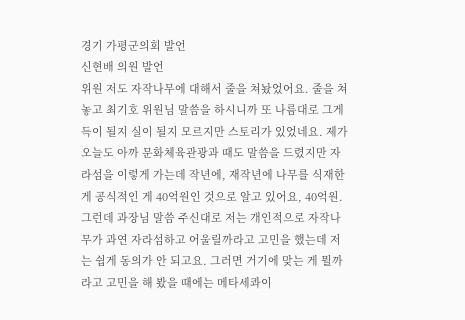경기 가평군의회 발언
신현배 의원 발언
위원 저도 자작나무에 대해서 줄을 쳐놨었어요. 줄을 쳐놓고 최기호 위원님 말씀을 하시니까 또 나름대로 그게 득이 될지 실이 될지 모르지만 스토리가 있었네요. 제가 오늘도 아까 문화체육관광과 때도 말씀을 드렸지만 자라섬을 이렇게 가는데 작년에, 재작년에 나무를 식재한 게 공식적인 게 40억원인 것으로 알고 있어요, 40억원.
그런데 과장님 말씀 주신대로 저는 개인적으로 자작나무가 과연 자라섬하고 어울릴까라고 고민을 했는데 저는 쉽게 동의가 안 되고요. 그러면 거기에 맞는 게 뭘까 라고 고민을 해 봤을 때에는 메타세콰이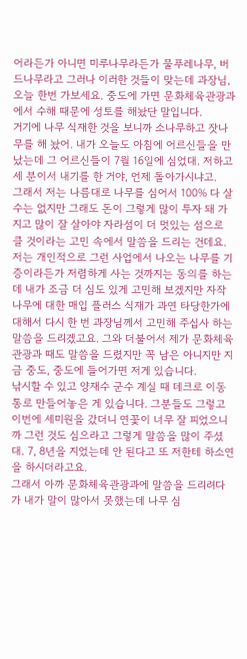어라든가 아니면 미루나무라든가 물푸레나무, 버드나무라고 그러나 이러한 것들이 맞는데 과장님, 오늘 한번 가보세요. 중도에 가면 문화체육관광과에서 수해 때문에 성토를 해놨단 말입니다.
거기에 나무 식재한 것을 보니까 소나무하고 잣나무를 해 놨어. 내가 오늘도 아침에 어르신들을 만났는데 그 어르신들이 7월 16일에 심었대. 저하고 세 분이서 내기를 한 거야, 언제 돌아가시냐고.
그래서 저는 나름대로 나무를 심어서 100% 다 살 수는 없지만 그래도 돈이 그렇게 많이 투자 돼 가지고 많이 잘 살아야 자라섬이 더 멋있는 섬으로 클 것이라는 고민 속에서 말씀을 드리는 건데요. 저는 개인적으로 그런 사업에서 나오는 나무를 기증이라든가 저렴하게 사는 것까지는 동의를 하는데 내가 조금 더 심도 있게 고민해 보겠지만 자작나무에 대한 매입 플러스 식재가 과연 타당한가에 대해서 다시 한 번 과장님께서 고민해 주십사 하는 말씀을 드리겠고요. 그와 더불어서 제가 문화체육관광과 때도 말씀을 드렸지만 꼭 남은 아니지만 지금 중도, 중도에 들어가면 저게 있습니다.
낚시할 수 있고 양재수 군수 계실 때 데크로 이동통로 만들어놓은 게 있습니다. 그분들도 그렇고 이번에 세미원을 갔더니 연꽃이 너무 잘 피었으니까 그런 것도 심으라고 그렇게 말씀을 많이 주셨대. 7, 8년을 지었는데 안 된다고 또 저한테 하소연을 하시더라고요.
그래서 아까 문화체육관광과에 말씀을 드리려다가 내가 말이 많아서 못했는데 나무 심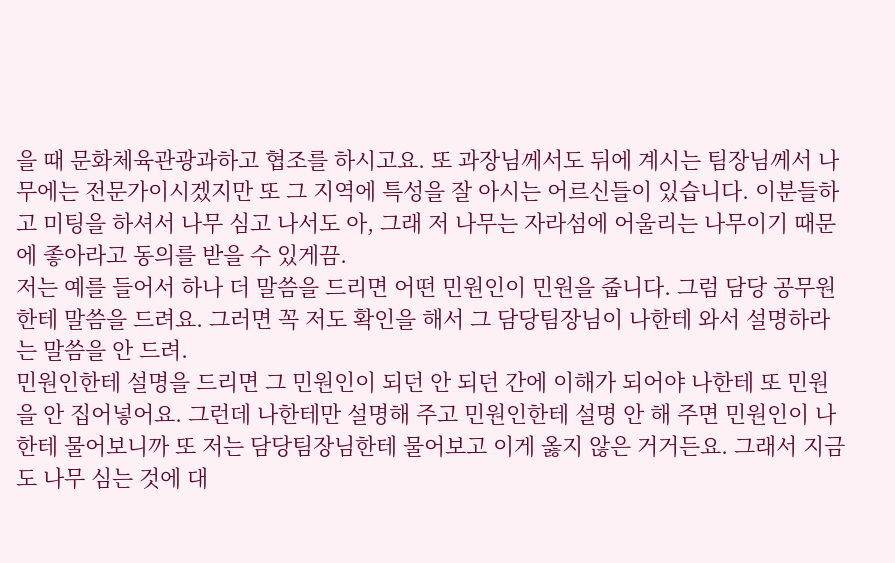을 때 문화체육관광과하고 협조를 하시고요. 또 과장님께서도 뒤에 계시는 팀장님께서 나무에는 전문가이시겠지만 또 그 지역에 특성을 잘 아시는 어르신들이 있습니다. 이분들하고 미팅을 하셔서 나무 심고 나서도 아, 그래 저 나무는 자라섬에 어울리는 나무이기 때문에 좋아라고 동의를 받을 수 있게끔.
저는 예를 들어서 하나 더 말씀을 드리면 어떤 민원인이 민원을 줍니다. 그럼 담당 공무원한테 말씀을 드려요. 그러면 꼭 저도 확인을 해서 그 담당팀장님이 나한테 와서 설명하라는 말씀을 안 드려.
민원인한테 설명을 드리면 그 민원인이 되던 안 되던 간에 이해가 되어야 나한테 또 민원을 안 집어넣어요. 그런데 나한테만 설명해 주고 민원인한테 설명 안 해 주면 민원인이 나한테 물어보니까 또 저는 담당팀장님한테 물어보고 이게 옳지 않은 거거든요. 그래서 지금도 나무 심는 것에 대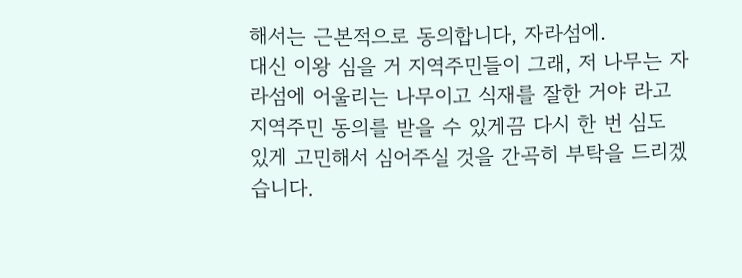해서는 근본적으로 동의합니다, 자라섬에.
대신 이왕 심을 거 지역주민들이 그래, 저 나무는 자라섬에 어울리는 나무이고 식재를 잘한 거야 라고 지역주민 동의를 받을 수 있게끔 다시 한 번 심도 있게 고민해서 심어주실 것을 간곡히 부탁을 드리겠습니다.